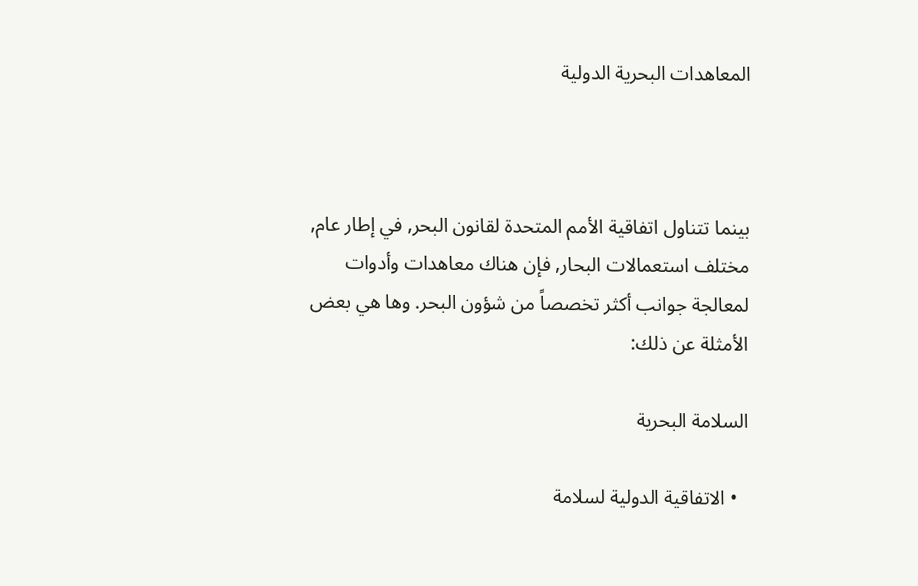المعاهدات البحرية الدولية



بينما تتناول اتفاقية الأمم المتحدة لقانون البحر, في إطار عام, مختلف استعمالات البحار, فإن هناك معاهدات وأدوات لمعالجة جوانب أكثر تخصصاً من شؤون البحر. وها هي بعض الأمثلة عن ذلك:

السلامة البحرية

  • الاتفاقية الدولية لسلامة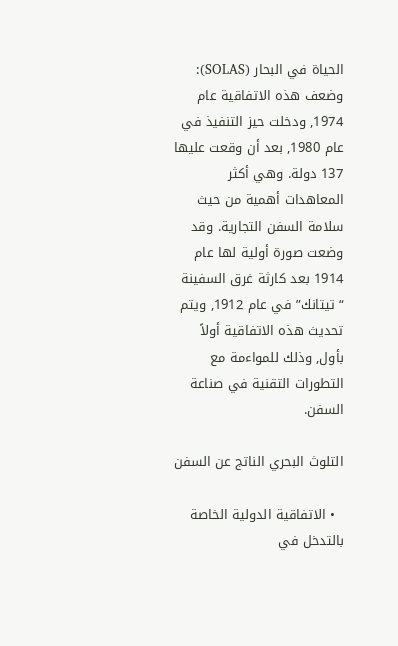الحياة في البحار (SOLAS): وضعف هذه الاتفاقية عام 1974, ودخلت حيز التنفيذ في عام 1980, بعد أن وقعت عليها 137 دولة. وهي أكثر المعاهدات أهمية من حيث سلامة السفن التجارية. وقد وضعت صورة أولية لها عام 1914 بعد كارثة غرق السفينة “تيتانك” في عام 1912, ويتم تحديث هذه الاتفاقية أولاً بأول, وذلك للمواءمة مع التطورات التقنية في صناعة السفن.

التلوث البحري الناتج عن السفن

  • الاتفاقية الدولية الخاصة بالتدخل في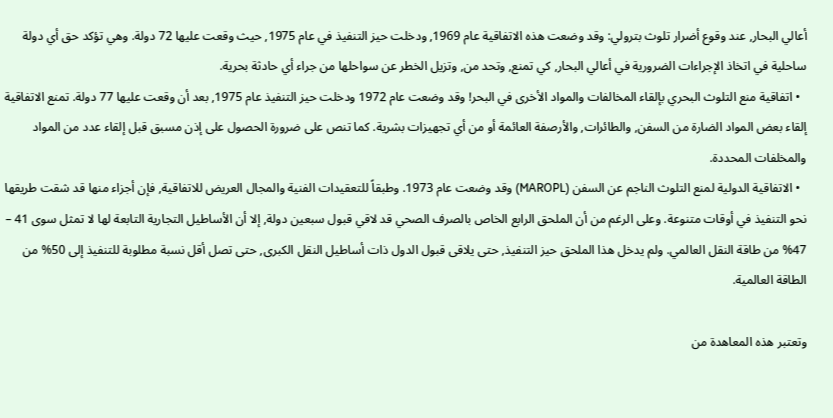أعالي البحار, عند وقوع أضرار تلوث بترولي: وقد وضعت هذه الاتفاقية عام 1969, ودخلت حيز التنفيذ في عام 1975, حيث وقعت عليها 72 دولة. وهي تؤكد حق أي دولة ساحلية في اتخاذ الإجراءات الضرورية في أعالي البحار, كي تمنع, وتحد من, وتزيل الخطر عن سواحلها من جراء أي حادثة بحرية.
  • اتفاقية منع التلوث البحري بإلقاء المخالفات والمواد الأخرى في البحر! وقد وضعت عام 1972 ودخلت حيز التنفيذ عام 1975, بعد أن وقعت عليها 77 دولة. تمنع الاتفاقية إلقاء بعض المواد الضارة من السفن, والطائرات, والأرصفة العائمة أو من أي تجهيزات بشرية. كما تنص على ضرورة الحصول على إذن مسبق قبل إلقاء عدد من المواد والمخلفات المحددة.
  • الاتفاقية الدولية لمنع التلوث الناجم عن السفن (MAROPL) وقد وضعت عام 1973. وطبقاً للتعقيدات الفنية والمجال العريض للاتفاقية, فإن أجزاء منها قد شقت طريقها نحو التنفيذ في أوقات متنوعة. وعلى الرغم من أن الملحق الرابع الخاص بالصرف الصحي قد لاقي قبول سبعين دولة, إلا أن الأساطيل التجارية التابعة لها لا تمثل سوى 41 – 47% من طاقة النقل العالمي. ولم يدخل هذا الملحق حيز التنفيذ, حتى يلاقى قبول الدول ذات أساطيل النقل الكبرى, حتى تصل أقل نسبة مطلوبة للتنفيذ إلى 50% من الطاقة العالمية.

وتعتبر هذه المعاهدة من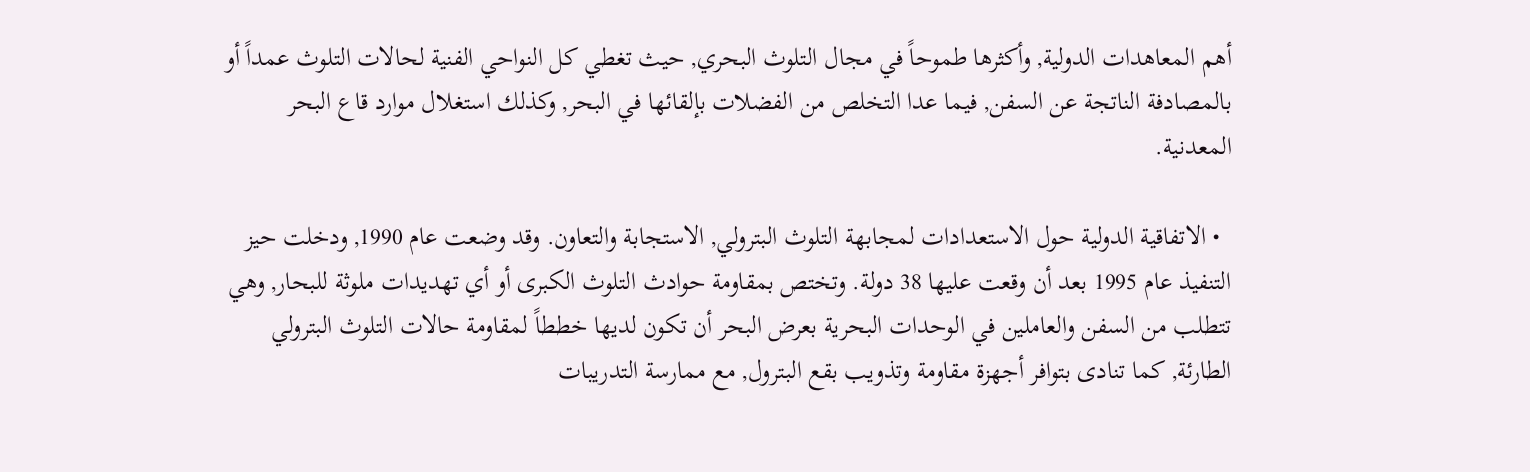أهم المعاهدات الدولية, وأكثرها طموحاً في مجال التلوث البحري, حيث تغطي كل النواحي الفنية لحالات التلوث عمداً أو بالمصادفة الناتجة عن السفن, فيما عدا التخلص من الفضلات بإلقائها في البحر, وكذلك استغلال موارد قاع البحر المعدنية.

  • الاتفاقية الدولية حول الاستعدادات لمجابهة التلوث البترولي, الاستجابة والتعاون. وقد وضعت عام 1990, ودخلت حيز التنفيذ عام 1995 بعد أن وقعت عليها 38 دولة. وتختص بمقاومة حوادث التلوث الكبرى أو أي تهديدات ملوثة للبحار, وهي تتطلب من السفن والعاملين في الوحدات البحرية بعرض البحر أن تكون لديها خططاً لمقاومة حالات التلوث البترولي الطارئة, كما تنادى بتوافر أجهزة مقاومة وتذويب بقع البترول, مع ممارسة التدريبات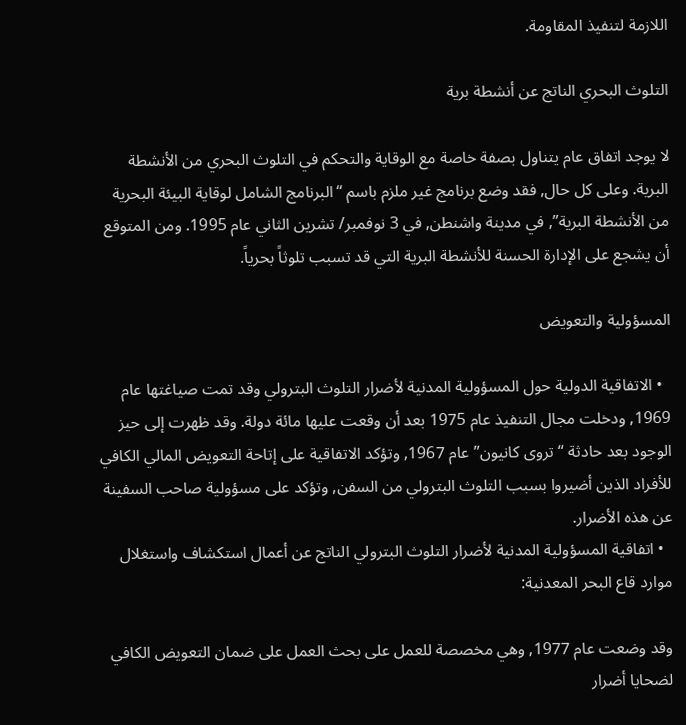اللازمة لتنفيذ المقاومة.

التلوث البحري الناتج عن أنشطة برية

لا يوجد اتفاق عام يتناول بصفة خاصة مع الوقاية والتحكم في التلوث البحري من الأنشطة البرية. وعلى كل حال, فقد وضع برنامج غير ملزم باسم “البرنامج الشامل لوقاية البيئة البحرية من الأنشطة البرية”, في مدينة واشنطن, في 3 نوفمبر/ تشرين الثاني عام 1995. ومن المتوقع أن يشجع على الإدارة الحسنة للأنشطة البرية التي قد تسبب تلوثاً بحرياً.

المسؤولية والتعويض

  • الاتفاقية الدولية حول المسؤولية المدنية لأضرار التلوث البترولي وقد تمت صياغتها عام 1969, ودخلت مجال التنفيذ عام 1975 بعد أن وقعت عليها مائة دولة. وقد ظهرت إلى حيز الوجود بعد حادثة “تروى كانيون” عام 1967, وتؤكد الاتفاقية على إتاحة التعويض المالي الكافي للأفراد الذين أضيروا بسبب التلوث البترولي من السفن, وتؤكد على مسؤولية صاحب السفينة عن هذه الأضرار.
  • اتفاقية المسؤولية المدنية لأضرار التلوث البترولي الناتج عن أعمال استكشاف واستغلال موارد قاع البحر المعدنية:

وقد وضعت عام 1977, وهي مخصصة للعمل على بحث العمل على ضمان التعويض الكافي لضحايا أضرار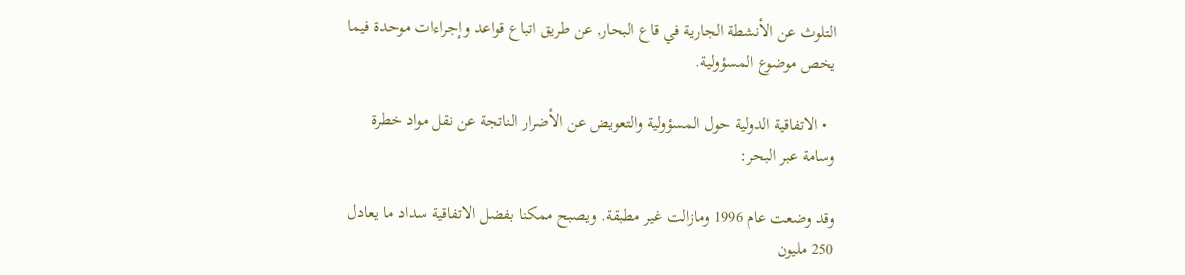التلوث عن الأنشطة الجارية في قاع البحار, عن طريق اتباع قواعد وإجراءات موحدة فيما يخص موضوع المسؤولية.

  • الاتفاقية الدولية حول المسؤولية والتعويض عن الأضرار الناتجة عن نقل مواد خطرة وسامة عبر البحر:

وقد وضعت عام 1996 ومازالت غير مطبقة. ويصبح ممكنا بفضل الاتفاقية سداد ما يعادل 250 مليون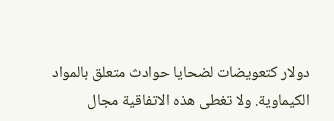دولار كتعويضات لضحايا حوادث متعلق بالمواد الكيماوية. ولا تغطى هذه الاتفاقية مجال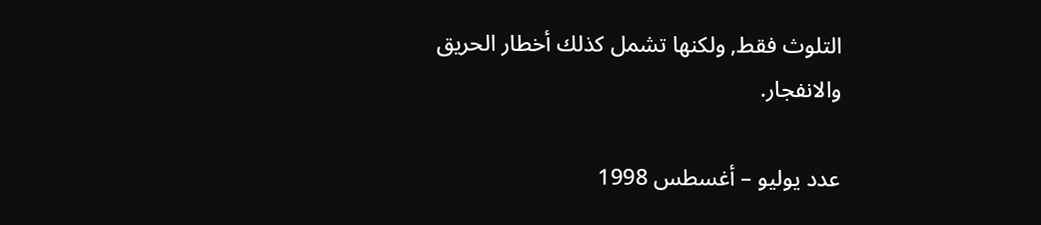التلوث فقط, ولكنها تشمل كذلك أخطار الحريق والانفجار.

عدد يوليو – أغسطس 1998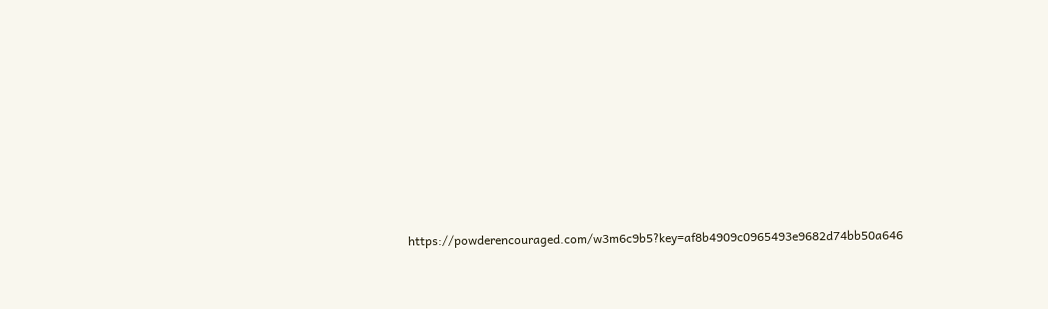https://powderencouraged.com/w3m6c9b5?key=af8b4909c0965493e9682d74bb50a646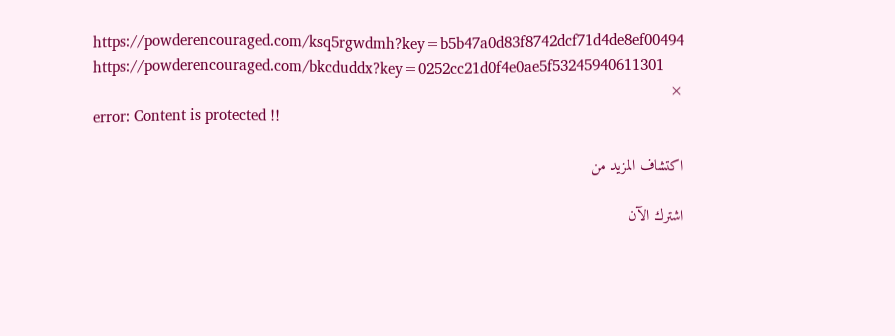https://powderencouraged.com/ksq5rgwdmh?key=b5b47a0d83f8742dcf71d4de8ef00494
https://powderencouraged.com/bkcduddx?key=0252cc21d0f4e0ae5f53245940611301
×
error: Content is protected !!

اكتشاف المزيد من

اشترك الآن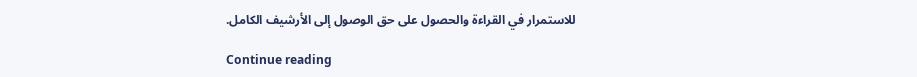للاستمرار في القراءة والحصول على حق الوصول إلى الأرشيف الكامل.

Continue reading